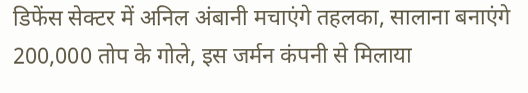डिफेंस सेक्टर में अनिल अंबानी मचाएंगे तहलका, सालाना बनाएंगे 200,000 तोप के गोले, इस जर्मन कंपनी से मिलाया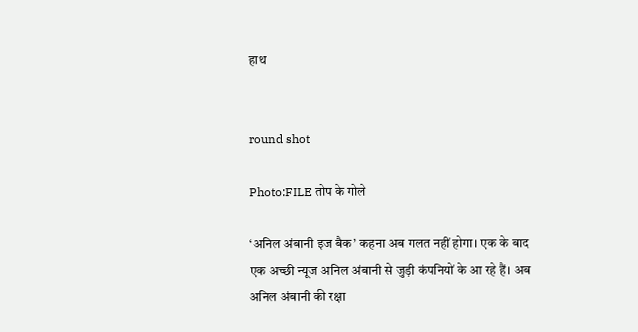हाथ


round shot

Photo:FILE तोप के गोले

‘अनिल अंबानी इज बैक’ कहना अब गलत नहीं होगा। एक के बाद एक अच्छी न्यूज अनिल अंबानी से जुड़ी कंपनियों के आ रहे हैं। अब अनिल अंबानी की रक्षा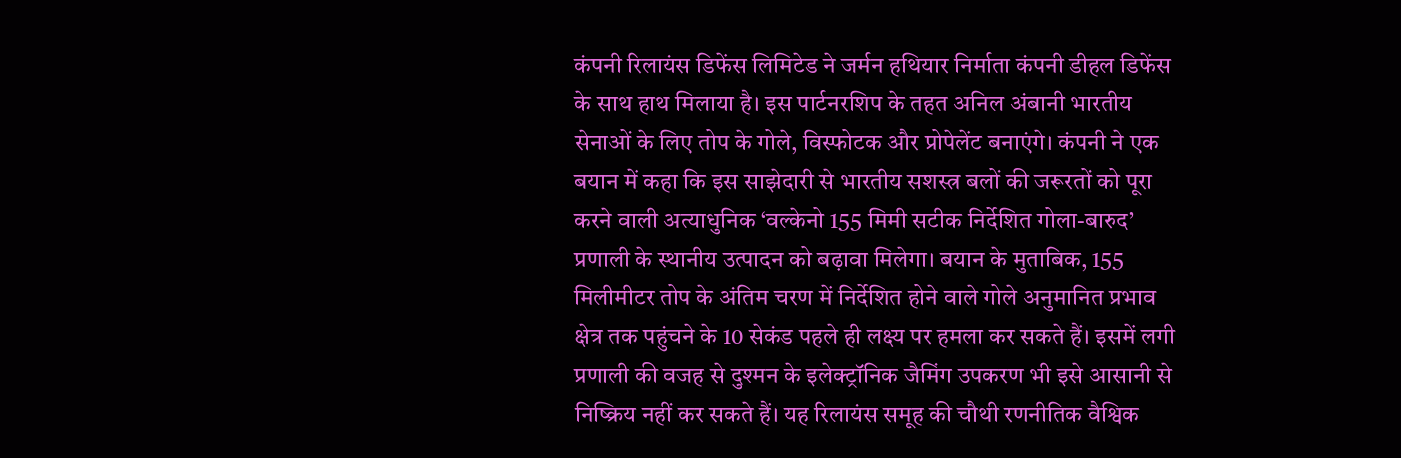कंपनी रिलायंस डिफेंस लिमिटेड ने जर्मन हथियार निर्माता कंपनी डीहल डिफेंस के साथ हाथ मिलाया है। इस पार्टनरशिप के तहत अनिल अंबानी भारतीय सेनाओं के लिए तोप के गोले, विस्फोटक और प्रोपेलेंट बनाएंगे। कंपनी ने एक बयान में कहा कि इस साझेदारी से भारतीय सशस्त्र बलों की जरूरतों को पूरा करने वाली अत्याधुनिक ‘वल्केनो 155 मिमी सटीक निर्देशित गोला-बारुद’ प्रणाली के स्थानीय उत्पादन को बढ़ावा मिलेगा। बयान के मुताबिक, 155 मिलीमीटर तोप के अंतिम चरण में निर्देशित होने वाले गोले अनुमानित प्रभाव क्षेत्र तक पहुंचने के 10 सेकंड पहले ही लक्ष्य पर हमला कर सकते हैं। इसमें लगी प्रणाली की वजह से दुश्मन के इलेक्ट्रॉनिक जैमिंग उपकरण भी इसे आसानी से निष्क्रिय नहीं कर सकते हैं। यह रिलायंस समूह की चौथी रणनीतिक वैश्विक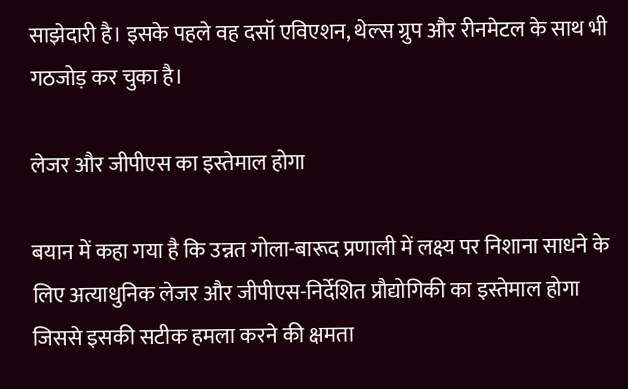साझेदारी है। इसके पहले वह दसॉ एविएशन, थेल्स ग्रुप और रीनमेटल के साथ भी गठजोड़ कर चुका है।

लेजर और जीपीएस का इस्तेमाल होगा

बयान में कहा गया है कि उन्नत गोला-बारूद प्रणाली में लक्ष्य पर निशाना साधने के लिए अत्याधुनिक लेजर और जीपीएस-निर्देशित प्रौद्योगिकी का इस्तेमाल होगा जिससे इसकी सटीक हमला करने की क्षमता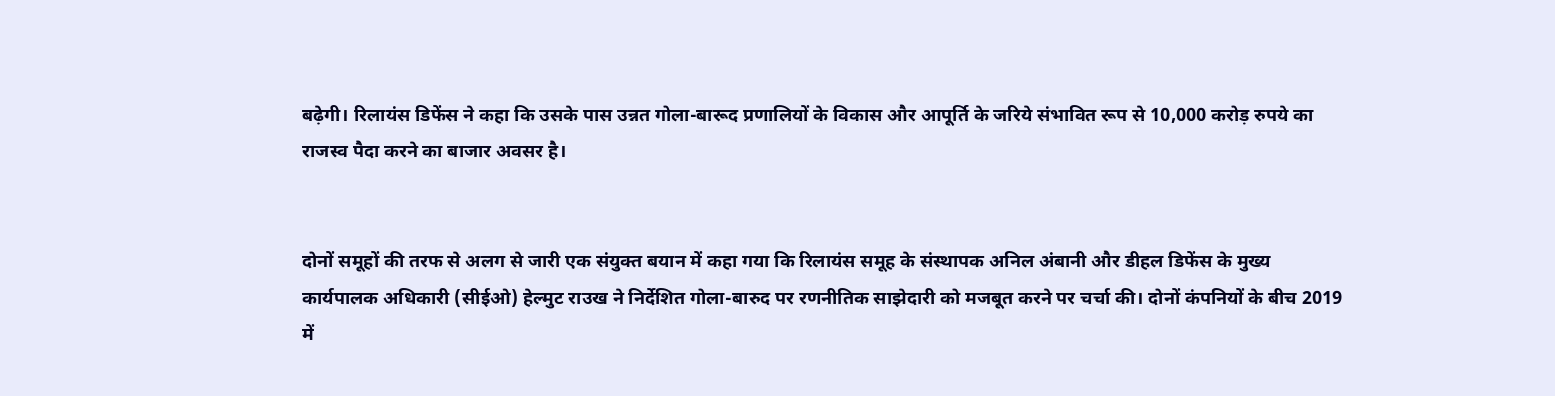बढ़ेगी। रिलायंस डिफेंस ने कहा कि उसके पास उन्नत गोला-बारूद प्रणालियों के विकास और आपूर्ति के जरिये संभावित रूप से 10,000 करोड़ रुपये का राजस्व पैदा करने का बाजार अवसर है।


दोनों समूहों की तरफ से अलग से जारी एक संयुक्त बयान में कहा गया कि रिलायंस समूह के संस्थापक अनिल अंबानी और डीहल डिफेंस के मुख्य कार्यपालक अधिकारी (सीईओ) हेल्मुट राउख ने निर्देशित गोला-बारुद पर रणनीतिक साझेदारी को मजबूत करने पर चर्चा की। दोनों कंपनियों के बीच 2019 में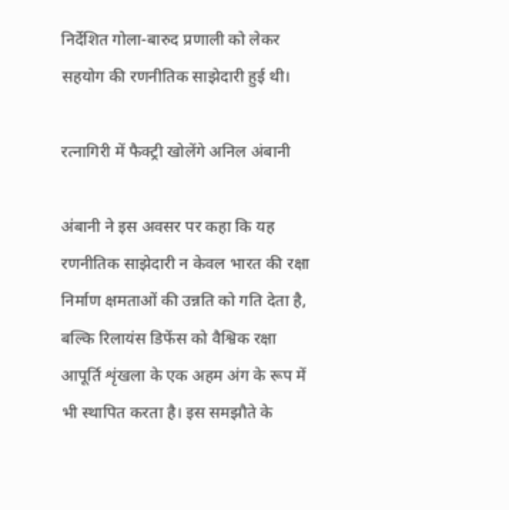निर्देशित गोला-बारुद प्रणाली को लेकर सहयोग की रणनीतिक साझेदारी हुई थी।

रत्नागिरी में फैक्ट्री खोलेंगे अनिल अंबानी

अंबानी ने इस अवसर पर कहा कि यह रणनीतिक साझेदारी न केवल भारत की रक्षा निर्माण क्षमताओं की उन्नति को गति देता है, बल्कि रिलायंस डिफेंस को वैश्विक रक्षा आपूर्ति शृंखला के एक अहम अंग के रूप में भी स्थापित करता है। इस समझौते के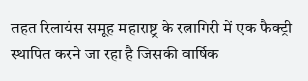तहत रिलायंस समूह महाराष्ट्र के रत्नागिरी में एक फैक्ट्री स्थापित करने जा रहा है जिसकी वार्षिक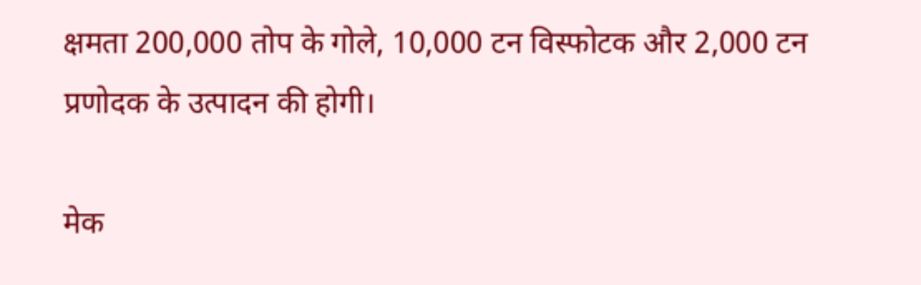क्षमता 200,000 तोप के गोले, 10,000 टन विस्फोटक और 2,000 टन प्रणोदक के उत्पादन की होगी।

मेक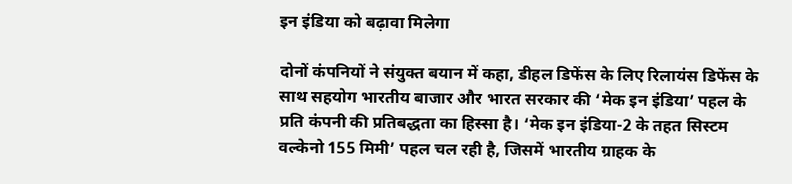इन इंडिया को बढ़ावा मिलेगा

दोनों कंपनियों ने संयुक्त बयान में कहा, डीहल डिफेंस के लिए रिलायंस डिफेंस के साथ सहयोग भारतीय बाजार और भारत सरकार की ‘मेक इन इंडिया’ पहल के प्रति कंपनी की प्रतिबद्धता का हिस्सा है। ‘मेक इन इंडिया-2 के तहत सिस्टम वल्केनो 155 मिमी’ पहल चल रही है, जिसमें भारतीय ग्राहक के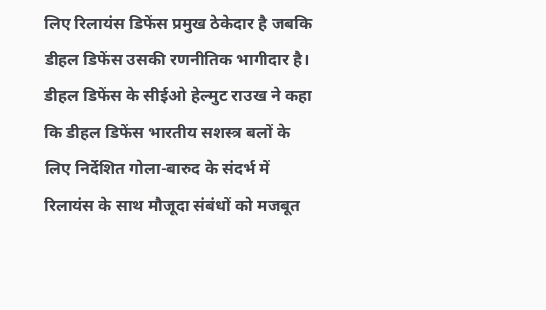लिए रिलायंस डिफेंस प्रमुख ठेकेदार है जबकि डीहल डिफेंस उसकी रणनीतिक भागीदार है। डीहल डिफेंस के सीईओ हेल्मुट राउख ने कहा कि डीहल डिफेंस भारतीय सशस्त्र बलों के लिए निर्देशित गोला-बारुद के संदर्भ में रिलायंस के साथ मौजूदा संबंधों को मजबूत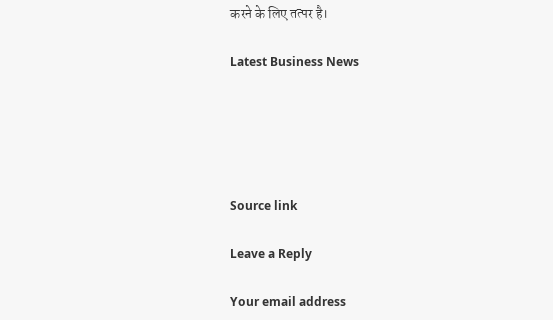करने के लिए तत्पर है।

Latest Business News





Source link

Leave a Reply

Your email address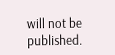will not be published.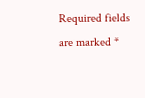Required fields are marked *